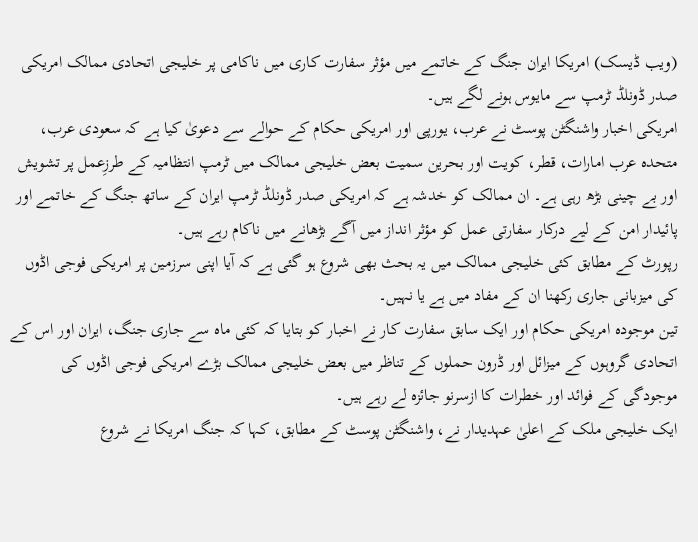(ویب ڈیسک) امریکا ایران جنگ کے خاتمے میں مؤثر سفارت کاری میں ناکامی پر خلیجی اتحادی ممالک امریکی صدر ڈونلڈ ٹرمپ سے مایوس ہونے لگے ہیں۔
امریکی اخبار واشنگٹن پوسٹ نے عرب، یورپی اور امریکی حکام کے حوالے سے دعویٰ کیا ہے کہ سعودی عرب، متحدہ عرب امارات، قطر، کویت اور بحرین سمیت بعض خلیجی ممالک میں ٹرمپ انتظامیہ کے طرزِعمل پر تشویش اور بے چینی بڑھ رہی ہے۔ ان ممالک کو خدشہ ہے کہ امریکی صدر ڈونلڈ ٹرمپ ایران کے ساتھ جنگ کے خاتمے اور پائیدار امن کے لیے درکار سفارتی عمل کو مؤثر انداز میں آگے بڑھانے میں ناکام رہے ہیں۔
رپورٹ کے مطابق کئی خلیجی ممالک میں یہ بحث بھی شروع ہو گئی ہے کہ آیا اپنی سرزمین پر امریکی فوجی اڈوں کی میزبانی جاری رکھنا ان کے مفاد میں ہے یا نہیں۔
تین موجودہ امریکی حکام اور ایک سابق سفارت کار نے اخبار کو بتایا کہ کئی ماہ سے جاری جنگ، ایران اور اس کے اتحادی گروہوں کے میزائل اور ڈرون حملوں کے تناظر میں بعض خلیجی ممالک بڑے امریکی فوجی اڈوں کی موجودگی کے فوائد اور خطرات کا ازسرنو جائزہ لے رہے ہیں۔
ایک خلیجی ملک کے اعلیٰ عہدیدار نے، واشنگٹن پوسٹ کے مطابق، کہا کہ جنگ امریکا نے شروع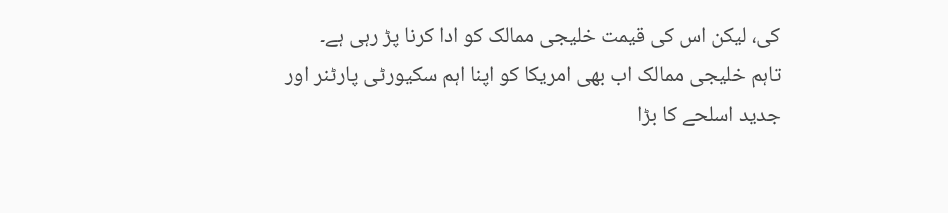کی، لیکن اس کی قیمت خلیجی ممالک کو ادا کرنا پڑ رہی ہے۔
تاہم خلیجی ممالک اب بھی امریکا کو اپنا اہم سکیورٹی پارٹنر اور جدید اسلحے کا بڑا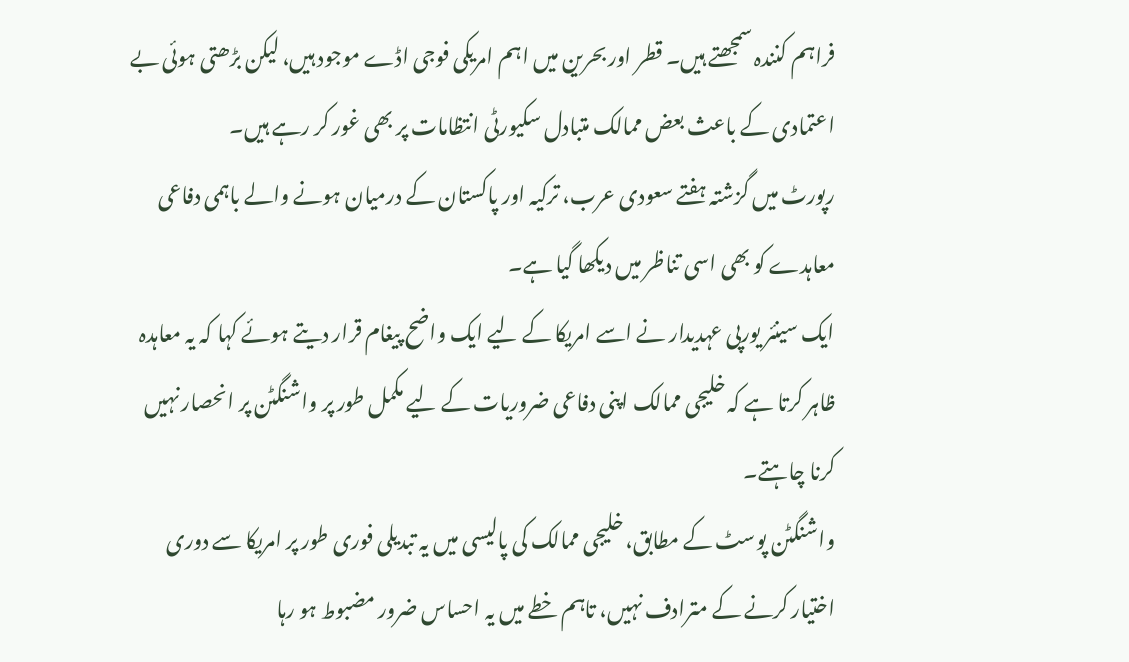فراہم کنندہ سمجھتے ہیں۔ قطر اور بحرین میں اہم امریکی فوجی اڈے موجود ہیں، لیکن بڑھتی ہوئی بے اعتمادی کے باعث بعض ممالک متبادل سکیورٹی انتظامات پر بھی غور کر رہے ہیں۔
رپورٹ میں گزشتہ ہفتے سعودی عرب، ترکیہ اور پاکستان کے درمیان ہونے والے باہمی دفاعی معاہدے کو بھی اسی تناظر میں دیکھا گیا ہے۔
ایک سینئر یورپی عہدیدار نے اسے امریکا کے لیے ایک واضح پیغام قرار دیتے ہوئے کہا کہ یہ معاہدہ ظاہر کرتا ہے کہ خلیجی ممالک اپنی دفاعی ضروریات کے لیے مکمل طور پر واشنگٹن پر انحصار نہیں کرنا چاہتے۔
واشنگٹن پوسٹ کے مطابق، خلیجی ممالک کی پالیسی میں یہ تبدیلی فوری طور پر امریکا سے دوری اختیار کرنے کے مترادف نہیں، تاہم خطے میں یہ احساس ضرور مضبوط ہو رہا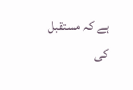ہے کہ مستقبل کی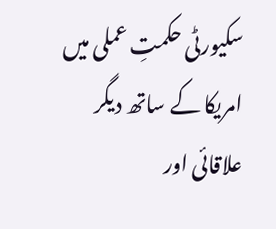سکیورٹی حکمتِ عملی میں امریکا کے ساتھ دیگر علاقائی اور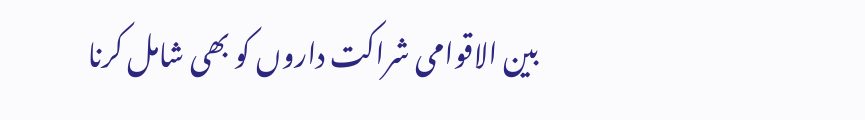بین الاقوامی شراکت داروں کو بھی شامل کرنا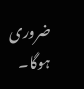ضروری ہوگا۔